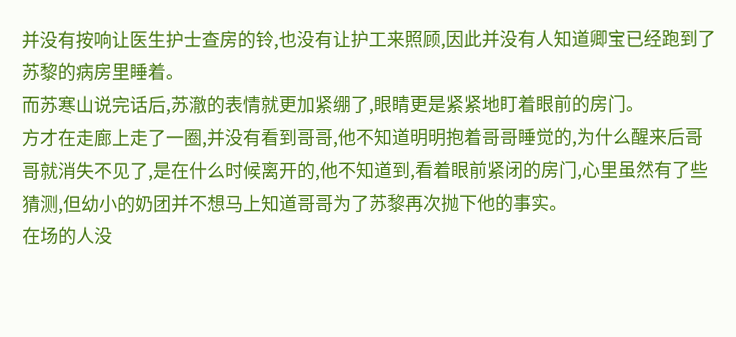并没有按响让医生护士查房的铃,也没有让护工来照顾,因此并没有人知道卿宝已经跑到了苏黎的病房里睡着。
而苏寒山说完话后,苏澈的表情就更加紧绷了,眼睛更是紧紧地盯着眼前的房门。
方才在走廊上走了一圈,并没有看到哥哥,他不知道明明抱着哥哥睡觉的,为什么醒来后哥哥就消失不见了,是在什么时候离开的,他不知道到,看着眼前紧闭的房门,心里虽然有了些猜测,但幼小的奶团并不想马上知道哥哥为了苏黎再次抛下他的事实。
在场的人没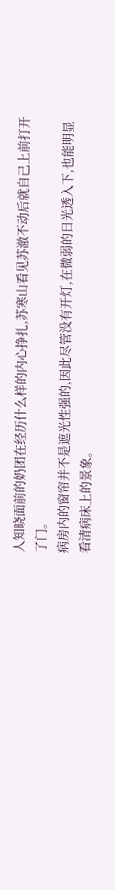人知晓面前的奶团在经历什么样的内心挣扎,苏寒山看见苏澈不动后就自己上前打开了门。
病房内的窗帘并不是遮光性强的,因此尽管没有开灯,在微弱的日光透入下,也能明显看清病床上的景象。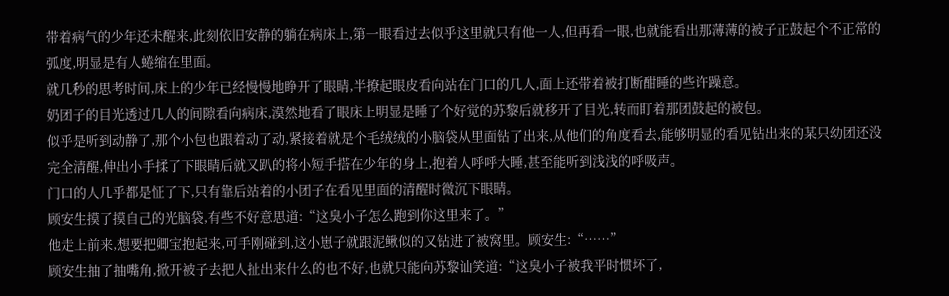带着病气的少年还未醒来,此刻依旧安静的躺在病床上,第一眼看过去似乎这里就只有他一人,但再看一眼,也就能看出那薄薄的被子正鼓起个不正常的弧度,明显是有人蜷缩在里面。
就几秒的思考时间,床上的少年已经慢慢地睁开了眼睛,半撩起眼皮看向站在门口的几人,面上还带着被打断酣睡的些许躁意。
奶团子的目光透过几人的间隙看向病床,漠然地看了眼床上明显是睡了个好觉的苏黎后就移开了目光,转而盯着那团鼓起的被包。
似乎是听到动静了,那个小包也跟着动了动,紧接着就是个毛绒绒的小脑袋从里面钻了出来,从他们的角度看去,能够明显的看见钻出来的某只幼团还没完全清醒,伸出小手揉了下眼睛后就又趴的将小短手搭在少年的身上,抱着人呼呼大睡,甚至能听到浅浅的呼吸声。
门口的人几乎都是怔了下,只有靠后站着的小团子在看见里面的清醒时微沉下眼睛。
顾安生摸了摸自己的光脑袋,有些不好意思道:“这臭小子怎么跑到你这里来了。”
他走上前来,想要把卿宝抱起来,可手刚碰到,这小崽子就跟泥鳅似的又钻进了被窝里。顾安生:“……”
顾安生抽了抽嘴角,掀开被子去把人扯出来什么的也不好,也就只能向苏黎讪笑道:“这臭小子被我平时惯坏了,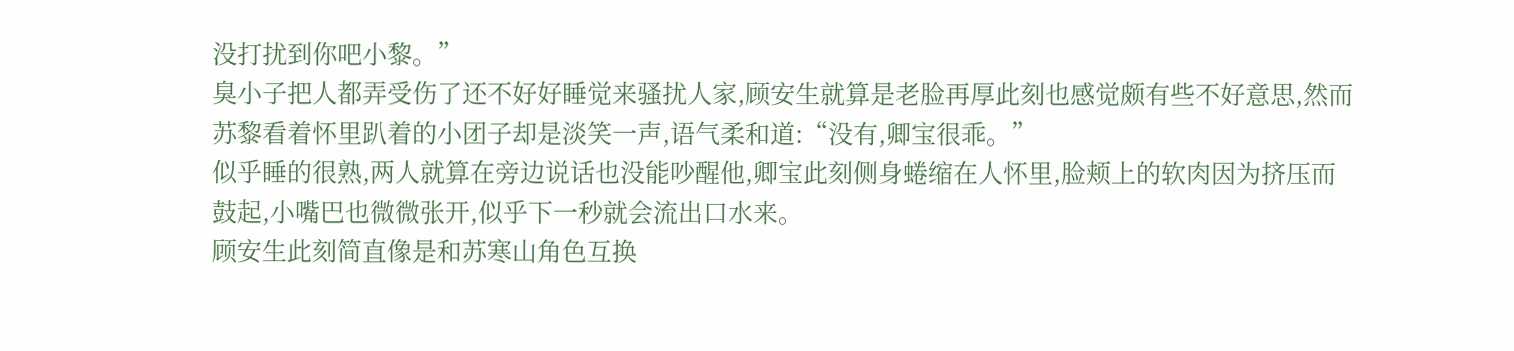没打扰到你吧小黎。”
臭小子把人都弄受伤了还不好好睡觉来骚扰人家,顾安生就算是老脸再厚此刻也感觉颇有些不好意思,然而苏黎看着怀里趴着的小团子却是淡笑一声,语气柔和道:“没有,卿宝很乖。”
似乎睡的很熟,两人就算在旁边说话也没能吵醒他,卿宝此刻侧身蜷缩在人怀里,脸颊上的软肉因为挤压而鼓起,小嘴巴也微微张开,似乎下一秒就会流出口水来。
顾安生此刻简直像是和苏寒山角色互换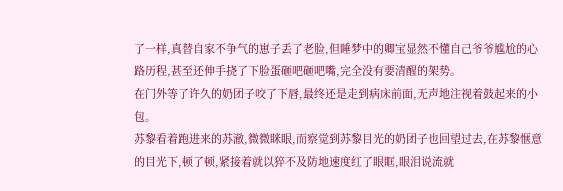了一样,真替自家不争气的崽子丢了老脸,但睡梦中的卿宝显然不懂自己爷爷尴尬的心路历程,甚至还伸手挠了下脸蛋砸吧砸吧嘴,完全没有要清醒的架势。
在门外等了许久的奶团子咬了下唇,最终还是走到病床前面,无声地注视着鼓起来的小包。
苏黎看着跑进来的苏澈,微微眯眼,而察觉到苏黎目光的奶团子也回望过去,在苏黎惬意的目光下,顿了顿,紧接着就以猝不及防地速度红了眼眶,眼泪说流就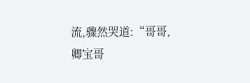流,骤然哭道:“哥哥,卿宝哥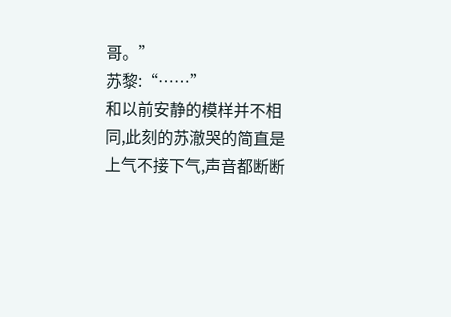哥。”
苏黎:“……”
和以前安静的模样并不相同,此刻的苏澈哭的简直是上气不接下气,声音都断断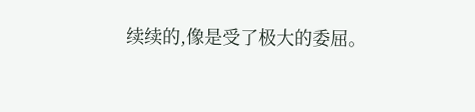续续的,像是受了极大的委屈。